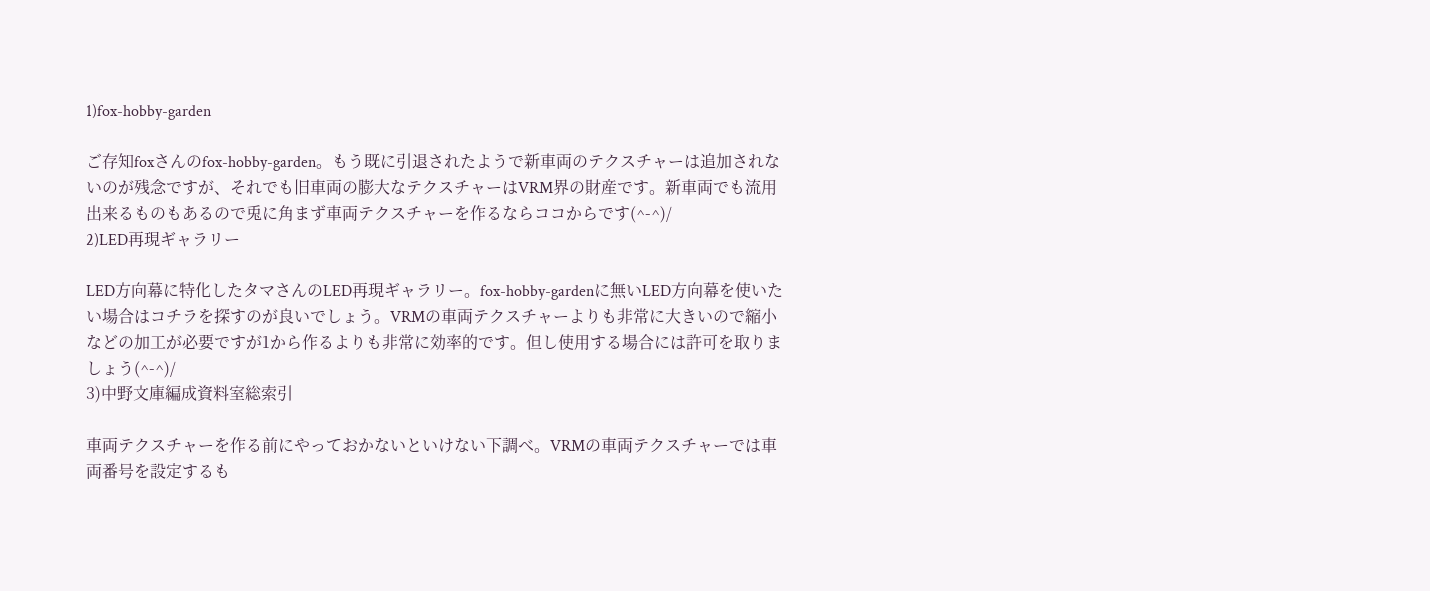1)fox-hobby-garden

ご存知foxさんのfox-hobby-garden。もう既に引退されたようで新車両のテクスチャーは追加されないのが残念ですが、それでも旧車両の膨大なテクスチャーはVRM界の財産です。新車両でも流用出来るものもあるので兎に角まず車両テクスチャーを作るならココからです(^-^)/
2)LED再現ギャラリー

LED方向幕に特化したタマさんのLED再現ギャラリー。fox-hobby-gardenに無いLED方向幕を使いたい場合はコチラを探すのが良いでしょう。VRMの車両テクスチャーよりも非常に大きいので縮小などの加工が必要ですが1から作るよりも非常に効率的です。但し使用する場合には許可を取りましょう(^-^)/
3)中野文庫編成資料室総索引

車両テクスチャーを作る前にやっておかないといけない下調べ。VRMの車両テクスチャーでは車両番号を設定するも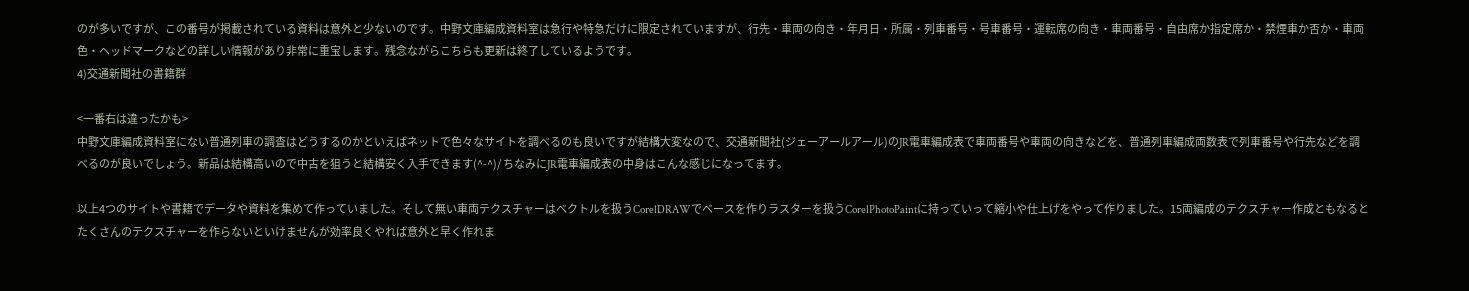のが多いですが、この番号が掲載されている資料は意外と少ないのです。中野文庫編成資料室は急行や特急だけに限定されていますが、行先・車両の向き・年月日・所属・列車番号・号車番号・運転席の向き・車両番号・自由席か指定席か・禁煙車か否か・車両色・ヘッドマークなどの詳しい情報があり非常に重宝します。残念ながらこちらも更新は終了しているようです。
4)交通新聞社の書籍群

<一番右は違ったかも>
中野文庫編成資料室にない普通列車の調査はどうするのかといえばネットで色々なサイトを調べるのも良いですが結構大変なので、交通新聞社(ジェーアールアール)のJR電車編成表で車両番号や車両の向きなどを、普通列車編成両数表で列車番号や行先などを調べるのが良いでしょう。新品は結構高いので中古を狙うと結構安く入手できます(^-^)/ ちなみにJR電車編成表の中身はこんな感じになってます。

以上4つのサイトや書籍でデータや資料を集めて作っていました。そして無い車両テクスチャーはベクトルを扱うCorelDRAWでベースを作りラスターを扱うCorelPhotoPaintに持っていって縮小や仕上げをやって作りました。15両編成のテクスチャー作成ともなるとたくさんのテクスチャーを作らないといけませんが効率良くやれば意外と早く作れま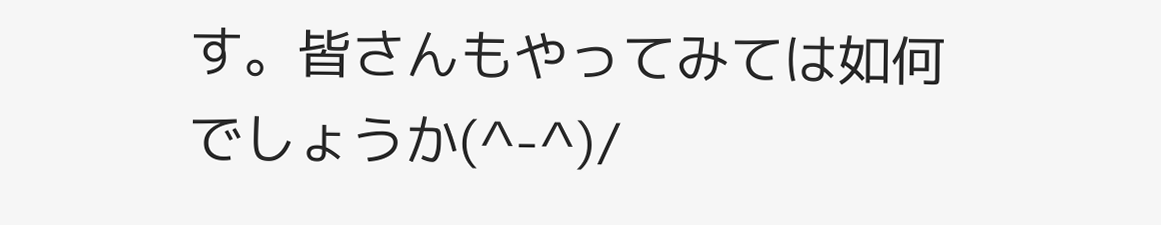す。皆さんもやってみては如何でしょうか(^-^)/